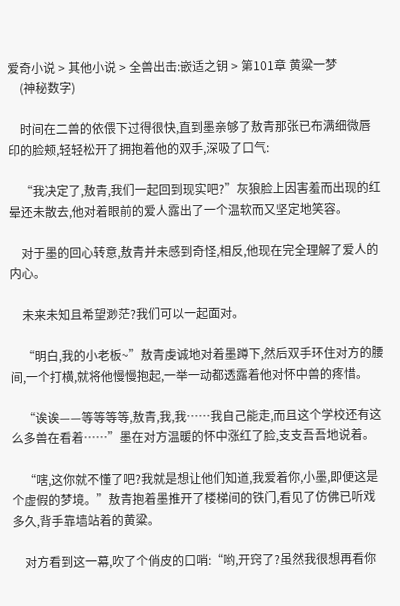爱奇小说 > 其他小说 > 全兽出击:嵌适之钥 > 第101章 黄粱一梦
    (神秘数字)

    时间在二兽的依偎下过得很快,直到墨亲够了敖青那张已布满细微唇印的脸颊,轻轻松开了拥抱着他的双手,深吸了口气:

    “我决定了,敖青,我们一起回到现实吧?”灰狼脸上因害羞而出现的红晕还未散去,他对着眼前的爱人露出了一个温软而又坚定地笑容。

    对于墨的回心转意,敖青并未感到奇怪,相反,他现在完全理解了爱人的内心。

    未来未知且希望渺茫?我们可以一起面对。

    “明白,我的小老板~”敖青虔诚地对着墨蹲下,然后双手环住对方的腰间,一个打横,就将他慢慢抱起,一举一动都透露着他对怀中兽的疼惜。

    “诶诶——等等等等,敖青,我,我……我自己能走,而且这个学校还有这么多兽在看着……”墨在对方温暖的怀中涨红了脸,支支吾吾地说着。

    “嗐,这你就不懂了吧?我就是想让他们知道,我爱着你,小墨,即便这是个虚假的梦境。”敖青抱着墨推开了楼梯间的铁门,看见了仿佛已听戏多久,背手靠墙站着的黄粱。

    对方看到这一幕,吹了个俏皮的口哨:“哟,开窍了?虽然我很想再看你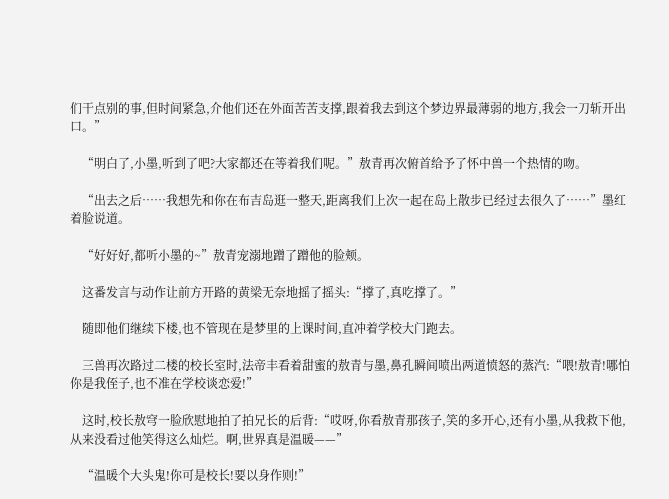们干点别的事,但时间紧急,介他们还在外面苦苦支撑,跟着我去到这个梦边界最薄弱的地方,我会一刀斩开出口。”

    “明白了,小墨,听到了吧?大家都还在等着我们呢。”敖青再次俯首给予了怀中兽一个热情的吻。

    “出去之后……我想先和你在布吉岛逛一整天,距离我们上次一起在岛上散步已经过去很久了……”墨红着脸说道。

    “好好好,都听小墨的~”敖青宠溺地蹭了蹭他的脸颊。

    这番发言与动作让前方开路的黄梁无奈地摇了摇头:“撑了,真吃撑了。”

    随即他们继续下楼,也不管现在是梦里的上课时间,直冲着学校大门跑去。

    三兽再次路过二楼的校长室时,法帝丰看着甜蜜的敖青与墨,鼻孔瞬间喷出两道愤怒的蒸汽:“喂!敖青!哪怕你是我侄子,也不准在学校谈恋爱!”

    这时,校长敖穹一脸欣慰地拍了拍兄长的后背:“哎呀,你看敖青那孩子,笑的多开心,还有小墨,从我救下他,从来没看过他笑得这么灿烂。啊,世界真是温暖——”

    “温暖个大头鬼!你可是校长!要以身作则!”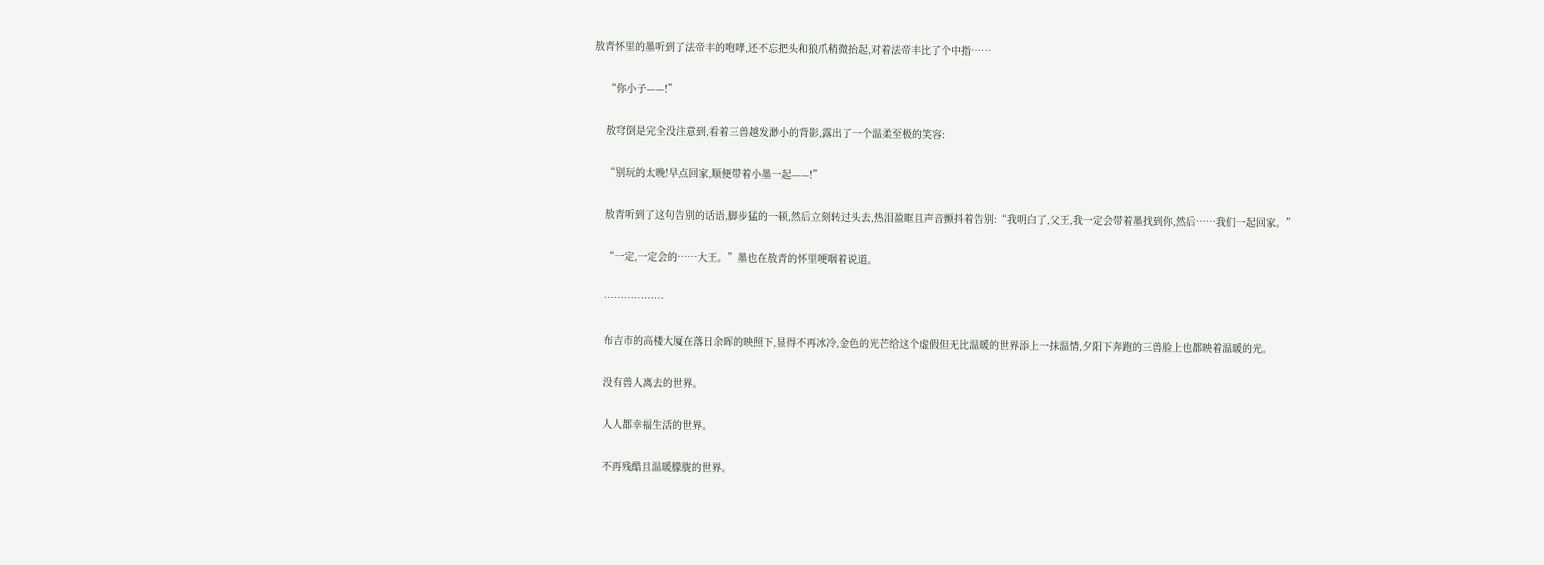敖青怀里的墨听到了法帝丰的咆哮,还不忘把头和狼爪稍微抬起,对着法帝丰比了个中指……

    “你小子——!”

    敖穹倒是完全没注意到,看着三兽越发渺小的背影,露出了一个温柔至极的笑容:

    “别玩的太晚!早点回家,顺便带着小墨一起——!”

    敖青听到了这句告别的话语,脚步猛的一顿,然后立刻转过头去,热泪盈眶且声音颤抖着告别:“我明白了,父王,我一定会带着墨找到你,然后……我们一起回家。”

    “一定,一定会的……大王。”墨也在敖青的怀里哽咽着说道。

    ………………

    布吉市的高楼大厦在落日余晖的映照下,显得不再冰冷,金色的光芒给这个虚假但无比温暖的世界添上一抹温情,夕阳下奔跑的三兽脸上也都映着温暖的光。

    没有兽人离去的世界。

    人人都幸福生活的世界。

    不再残酷且温暖朦胧的世界。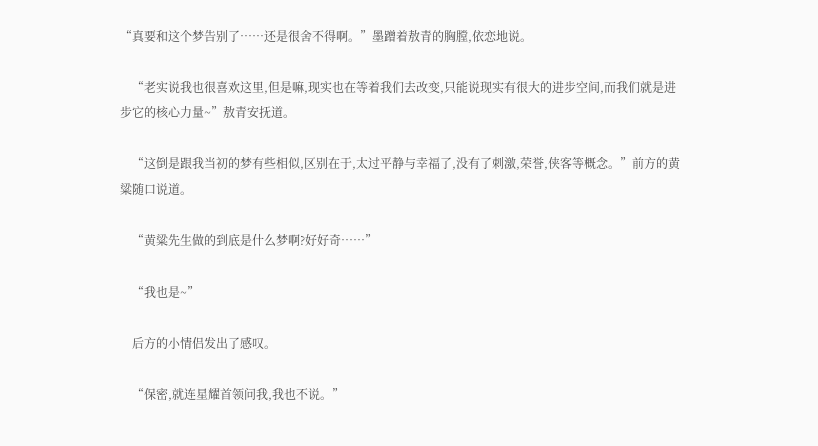“真要和这个梦告别了……还是很舍不得啊。”墨蹭着敖青的胸膛,依恋地说。

    “老实说我也很喜欢这里,但是嘛,现实也在等着我们去改变,只能说现实有很大的进步空间,而我们就是进步它的核心力量~”敖青安抚道。

    “这倒是跟我当初的梦有些相似,区别在于,太过平静与幸福了,没有了刺激,荣誉,侠客等概念。”前方的黄粱随口说道。

    “黄粱先生做的到底是什么梦啊?好好奇……”

    “我也是~”

    后方的小情侣发出了感叹。

    “保密,就连星耀首领问我,我也不说。”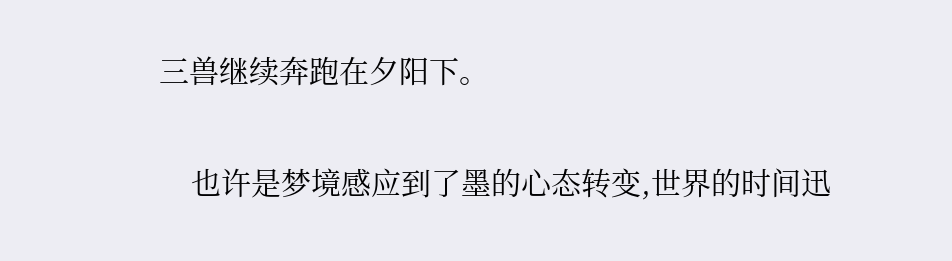三兽继续奔跑在夕阳下。

    也许是梦境感应到了墨的心态转变,世界的时间迅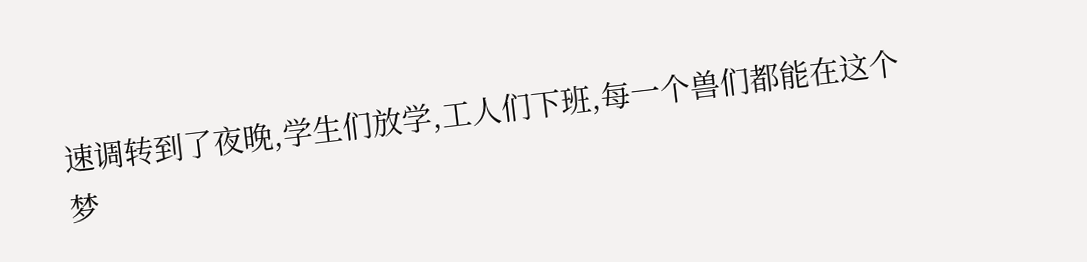速调转到了夜晚,学生们放学,工人们下班,每一个兽们都能在这个梦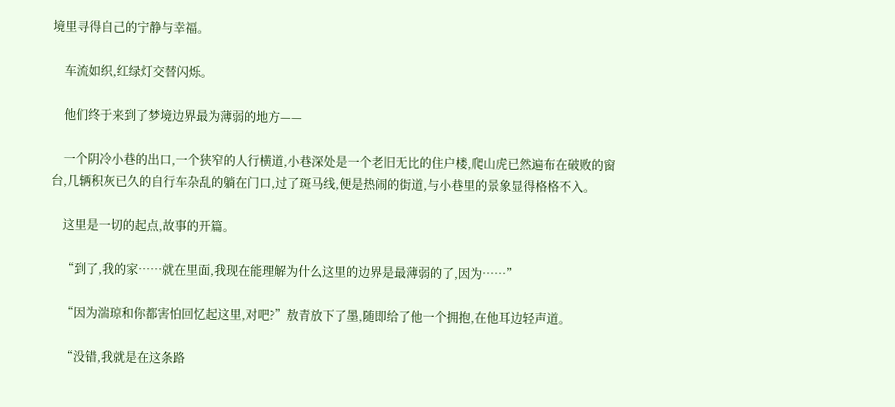境里寻得自己的宁静与幸福。

    车流如织,红绿灯交替闪烁。

    他们终于来到了梦境边界最为薄弱的地方——

    一个阴冷小巷的出口,一个狭窄的人行横道,小巷深处是一个老旧无比的住户楼,爬山虎已然遍布在破败的窗台,几辆积灰已久的自行车杂乱的躺在门口,过了斑马线,便是热闹的街道,与小巷里的景象显得格格不入。

    这里是一切的起点,故事的开篇。

    “到了,我的家……就在里面,我现在能理解为什么这里的边界是最薄弱的了,因为……”

    “因为湍琼和你都害怕回忆起这里,对吧?”敖青放下了墨,随即给了他一个拥抱,在他耳边轻声道。

    “没错,我就是在这条路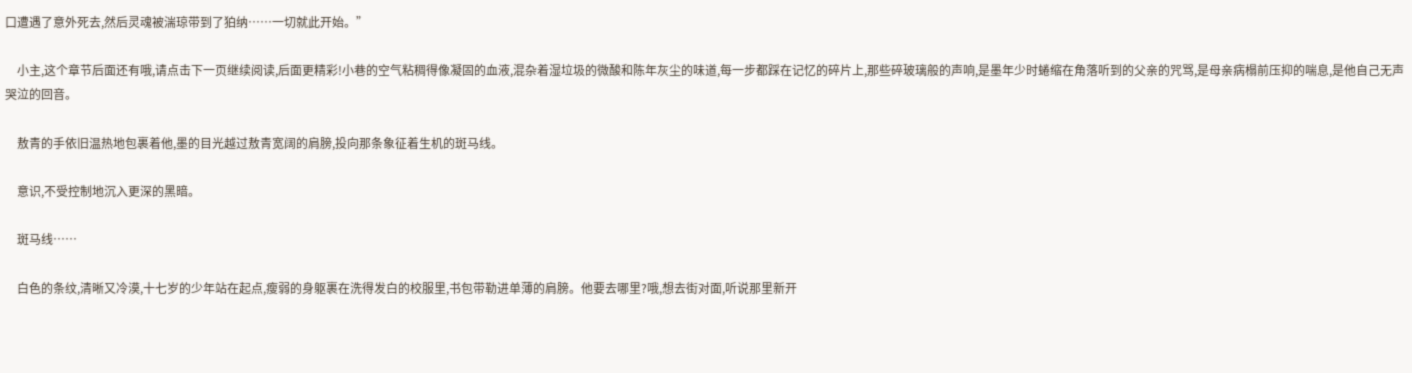口遭遇了意外死去,然后灵魂被湍琼带到了狛纳……一切就此开始。”

    小主,这个章节后面还有哦,请点击下一页继续阅读,后面更精彩!小巷的空气粘稠得像凝固的血液,混杂着湿垃圾的微酸和陈年灰尘的味道,每一步都踩在记忆的碎片上,那些碎玻璃般的声响,是墨年少时蜷缩在角落听到的父亲的咒骂,是母亲病榻前压抑的喘息,是他自己无声哭泣的回音。

    敖青的手依旧温热地包裹着他,墨的目光越过敖青宽阔的肩膀,投向那条象征着生机的斑马线。

    意识,不受控制地沉入更深的黑暗。

    斑马线……

    白色的条纹,清晰又冷漠,十七岁的少年站在起点,瘦弱的身躯裹在洗得发白的校服里,书包带勒进单薄的肩膀。他要去哪里?哦,想去街对面,听说那里新开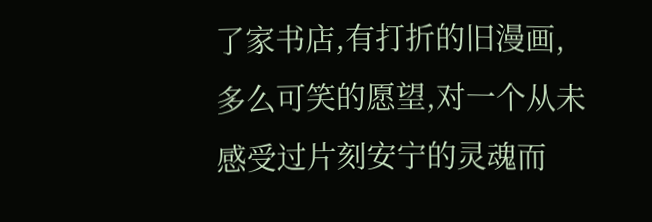了家书店,有打折的旧漫画,多么可笑的愿望,对一个从未感受过片刻安宁的灵魂而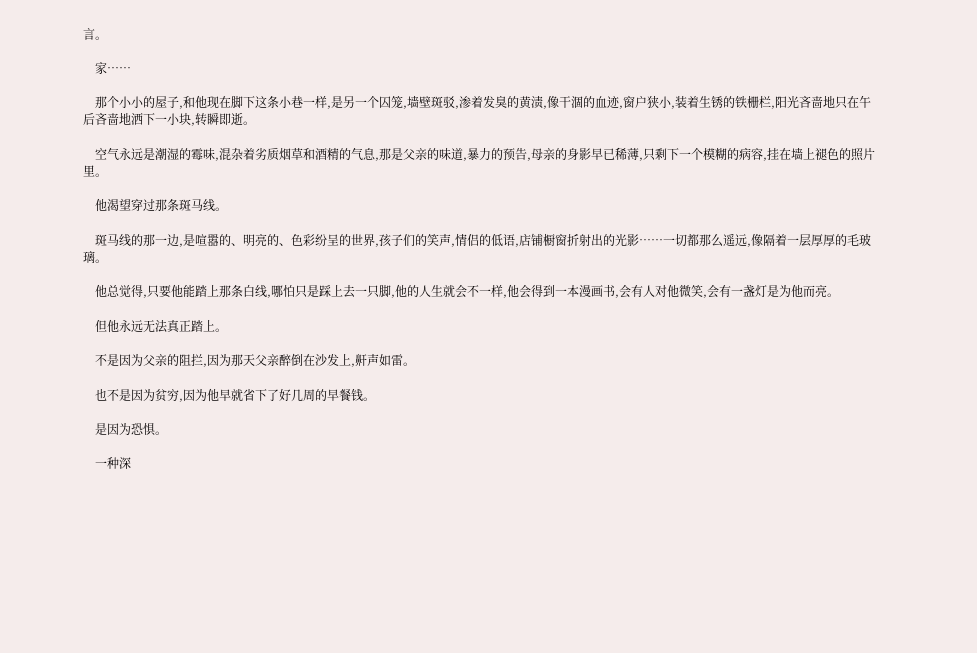言。

    家……

    那个小小的屋子,和他现在脚下这条小巷一样,是另一个囚笼,墙壁斑驳,渗着发臭的黄渍,像干涸的血迹,窗户狭小,装着生锈的铁栅栏,阳光吝啬地只在午后吝啬地洒下一小块,转瞬即逝。

    空气永远是潮湿的霉味,混杂着劣质烟草和酒精的气息,那是父亲的味道,暴力的预告,母亲的身影早已稀薄,只剩下一个模糊的病容,挂在墙上褪色的照片里。

    他渴望穿过那条斑马线。

    斑马线的那一边,是喧嚣的、明亮的、色彩纷呈的世界,孩子们的笑声,情侣的低语,店铺橱窗折射出的光影……一切都那么遥远,像隔着一层厚厚的毛玻璃。

    他总觉得,只要他能踏上那条白线,哪怕只是踩上去一只脚,他的人生就会不一样,他会得到一本漫画书,会有人对他微笑,会有一盏灯是为他而亮。

    但他永远无法真正踏上。

    不是因为父亲的阻拦,因为那天父亲醉倒在沙发上,鼾声如雷。

    也不是因为贫穷,因为他早就省下了好几周的早餐钱。

    是因为恐惧。

    一种深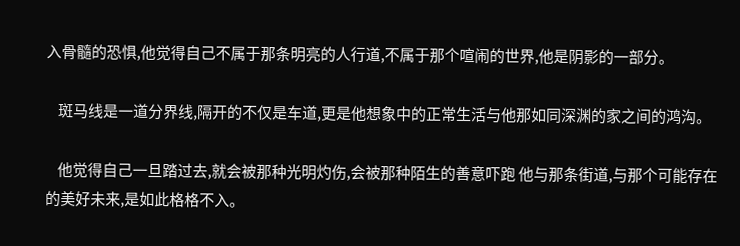入骨髓的恐惧,他觉得自己不属于那条明亮的人行道,不属于那个喧闹的世界,他是阴影的一部分。

    斑马线是一道分界线,隔开的不仅是车道,更是他想象中的正常生活与他那如同深渊的家之间的鸿沟。

    他觉得自己一旦踏过去,就会被那种光明灼伤,会被那种陌生的善意吓跑 他与那条街道,与那个可能存在的美好未来,是如此格格不入。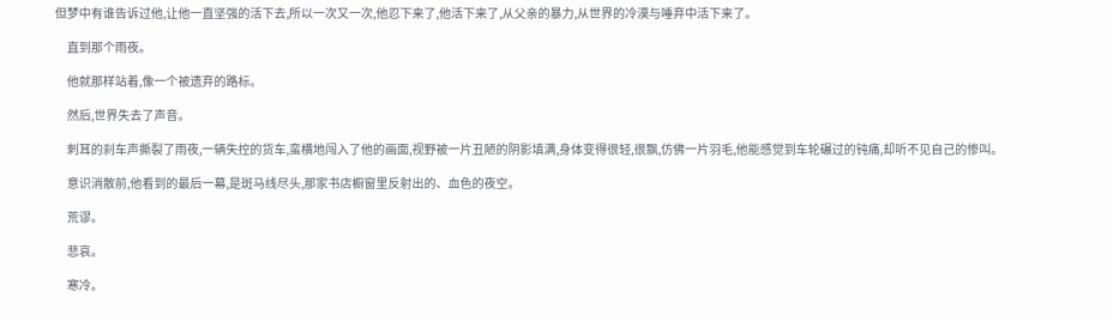但梦中有谁告诉过他,让他一直坚强的活下去,所以一次又一次,他忍下来了,他活下来了,从父亲的暴力,从世界的冷漠与唾弃中活下来了。

    直到那个雨夜。

    他就那样站着,像一个被遗弃的路标。

    然后,世界失去了声音。

    刺耳的刹车声撕裂了雨夜,一辆失控的货车,蛮横地闯入了他的画面,视野被一片丑陋的阴影填满,身体变得很轻,很飘,仿佛一片羽毛,他能感觉到车轮碾过的钝痛,却听不见自己的惨叫。

    意识消散前,他看到的最后一幕,是斑马线尽头,那家书店橱窗里反射出的、血色的夜空。

    荒谬。

    悲哀。

    寒冷。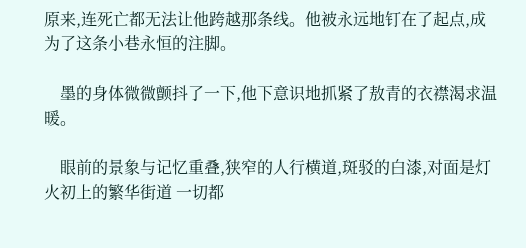原来,连死亡都无法让他跨越那条线。他被永远地钉在了起点,成为了这条小巷永恒的注脚。

    墨的身体微微颤抖了一下,他下意识地抓紧了敖青的衣襟渴求温暖。

    眼前的景象与记忆重叠,狭窄的人行横道,斑驳的白漆,对面是灯火初上的繁华街道 一切都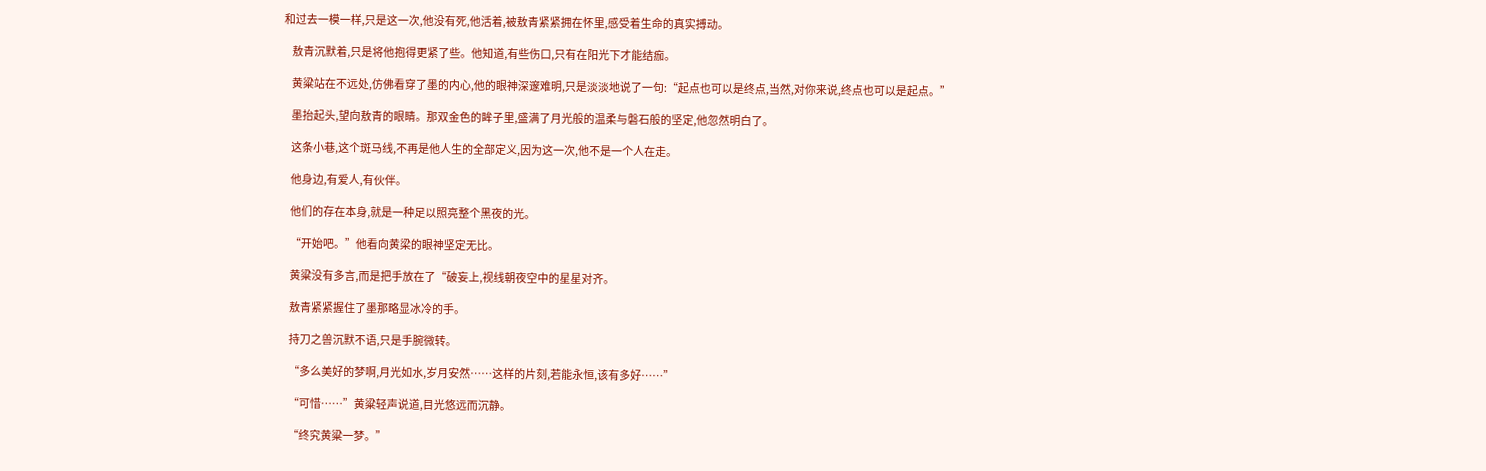和过去一模一样,只是这一次,他没有死,他活着,被敖青紧紧拥在怀里,感受着生命的真实搏动。

    敖青沉默着,只是将他抱得更紧了些。他知道,有些伤口,只有在阳光下才能结痂。

    黄粱站在不远处,仿佛看穿了墨的内心,他的眼神深邃难明,只是淡淡地说了一句:“起点也可以是终点,当然,对你来说,终点也可以是起点。”

    墨抬起头,望向敖青的眼睛。那双金色的眸子里,盛满了月光般的温柔与磐石般的坚定,他忽然明白了。

    这条小巷,这个斑马线,不再是他人生的全部定义,因为这一次,他不是一个人在走。

    他身边,有爱人,有伙伴。

    他们的存在本身,就是一种足以照亮整个黑夜的光。

    “开始吧。”他看向黄梁的眼神坚定无比。

    黄粱没有多言,而是把手放在了“破妄上,视线朝夜空中的星星对齐。

    敖青紧紧握住了墨那略显冰冷的手。

    持刀之兽沉默不语,只是手腕微转。

    “多么美好的梦啊,月光如水,岁月安然……这样的片刻,若能永恒,该有多好……”

    “可惜……”黄粱轻声说道,目光悠远而沉静。

    “终究黄粱一梦。”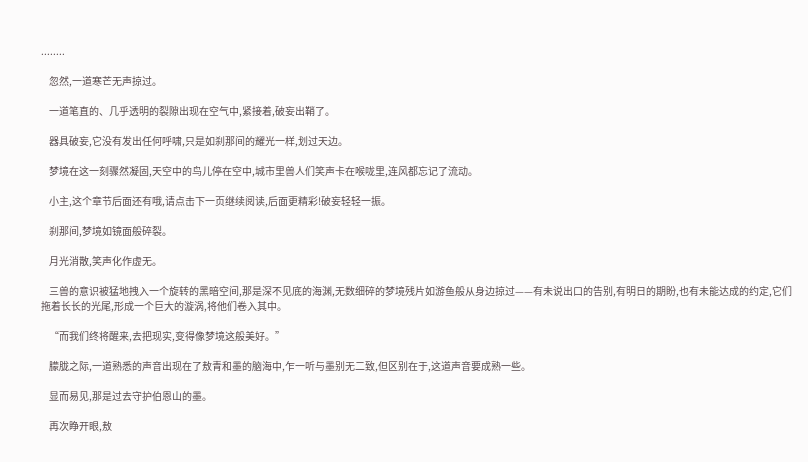........

    忽然,一道寒芒无声掠过。

    一道笔直的、几乎透明的裂隙出现在空气中,紧接着,破妄出鞘了。

    器具破妄,它没有发出任何呼啸,只是如刹那间的耀光一样,划过天边。

    梦境在这一刻骤然凝固,天空中的鸟儿停在空中,城市里兽人们笑声卡在喉咙里,连风都忘记了流动。

    小主,这个章节后面还有哦,请点击下一页继续阅读,后面更精彩!破妄轻轻一振。

    刹那间,梦境如镜面般碎裂。

    月光消散,笑声化作虚无。

    三兽的意识被猛地拽入一个旋转的黑暗空间,那是深不见底的海渊,无数细碎的梦境残片如游鱼般从身边掠过——有未说出口的告别,有明日的期盼,也有未能达成的约定,它们拖着长长的光尾,形成一个巨大的漩涡,将他们卷入其中。

    “而我们终将醒来,去把现实,变得像梦境这般美好。”

    朦胧之际,一道熟悉的声音出现在了敖青和墨的脑海中,乍一听与墨别无二致,但区别在于,这道声音要成熟一些。

    显而易见,那是过去守护伯恩山的墨。

    再次睁开眼,敖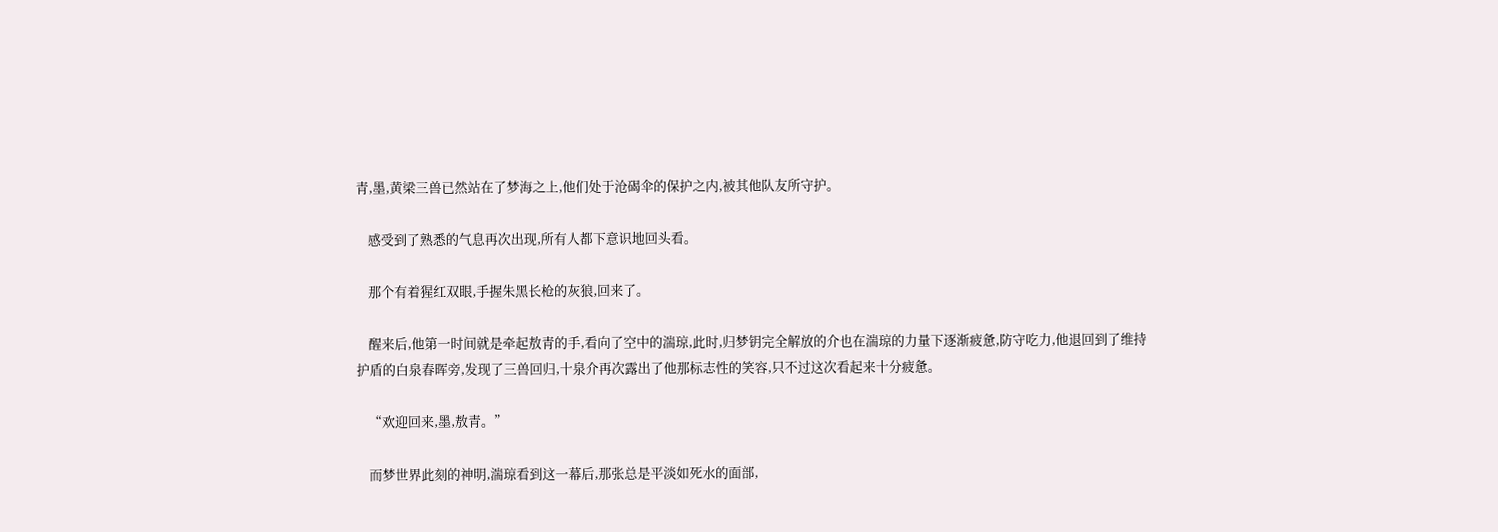青,墨,黄梁三兽已然站在了梦海之上,他们处于沧碣伞的保护之内,被其他队友所守护。

    感受到了熟悉的气息再次出现,所有人都下意识地回头看。

    那个有着猩红双眼,手握朱黑长枪的灰狼,回来了。

    醒来后,他第一时间就是牵起敖青的手,看向了空中的湍琼,此时,归梦钥完全解放的介也在湍琼的力量下逐渐疲惫,防守吃力,他退回到了维持护盾的白泉春晖旁,发现了三兽回归,十泉介再次露出了他那标志性的笑容,只不过这次看起来十分疲惫。

    “欢迎回来,墨,敖青。”

    而梦世界此刻的神明,湍琼看到这一幕后,那张总是平淡如死水的面部,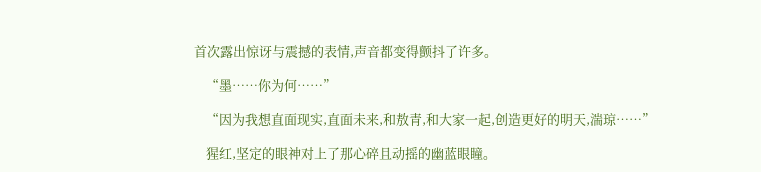首次露出惊讶与震撼的表情,声音都变得颤抖了许多。

    “墨……你为何……”

    “因为我想直面现实,直面未来,和敖青,和大家一起,创造更好的明天,湍琼……”

    猩红,坚定的眼神对上了那心碎且动摇的幽蓝眼瞳。